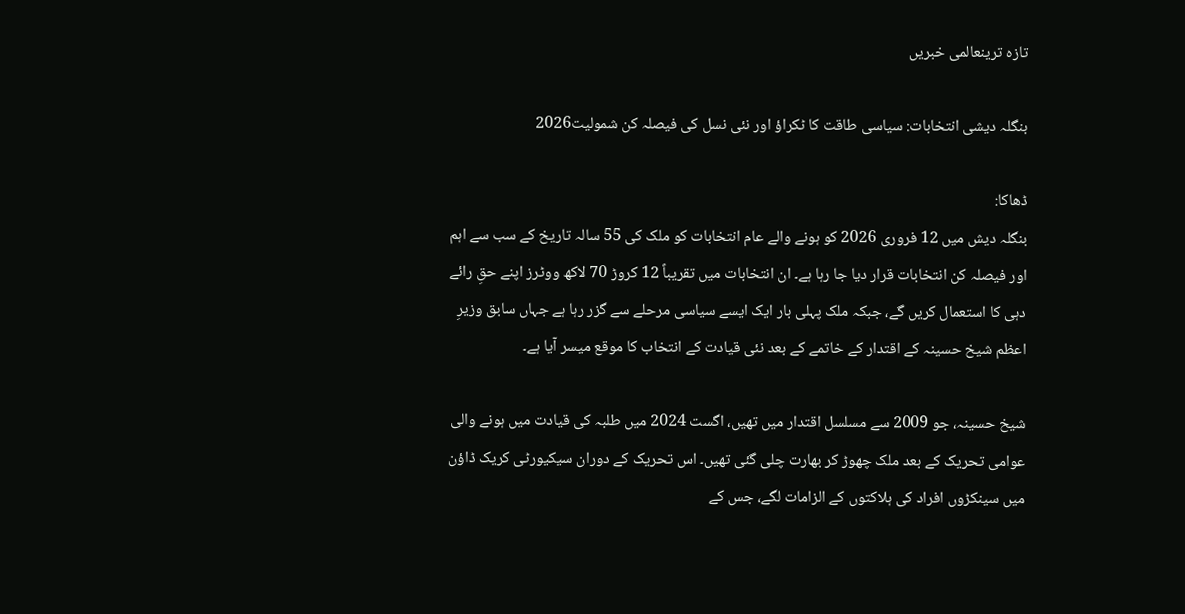تازہ ترینعالمی خبریں

بنگلہ دیشی انتخابات: سیاسی طاقت کا ٹکراؤ اور نئی نسل کی فیصلہ کن شمولیت2026

ڈھاکا:
بنگلہ دیش میں 12 فروری 2026 کو ہونے والے عام انتخابات کو ملک کی 55 سالہ تاریخ کے سب سے اہم اور فیصلہ کن انتخابات قرار دیا جا رہا ہے۔ ان انتخابات میں تقریباً 12 کروڑ 70 لاکھ ووٹرز اپنے حقِ رائے دہی کا استعمال کریں گے، جبکہ ملک پہلی بار ایک ایسے سیاسی مرحلے سے گزر رہا ہے جہاں سابق وزیرِ اعظم شیخ حسینہ کے اقتدار کے خاتمے کے بعد نئی قیادت کے انتخاب کا موقع میسر آیا ہے۔

شیخ حسینہ، جو 2009 سے مسلسل اقتدار میں تھیں، اگست 2024 میں طلبہ کی قیادت میں ہونے والی عوامی تحریک کے بعد ملک چھوڑ کر بھارت چلی گئی تھیں۔ اس تحریک کے دوران سیکیورٹی کریک ڈاؤن میں سینکڑوں افراد کی ہلاکتوں کے الزامات لگے، جس کے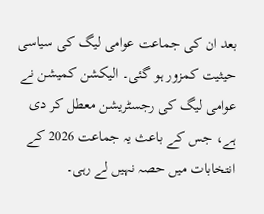بعد ان کی جماعت عوامی لیگ کی سیاسی حیثیت کمزور ہو گئی۔ الیکشن کمیشن نے عوامی لیگ کی رجسٹریشن معطل کر دی ہے، جس کے باعث یہ جماعت 2026 کے انتخابات میں حصہ نہیں لے رہی۔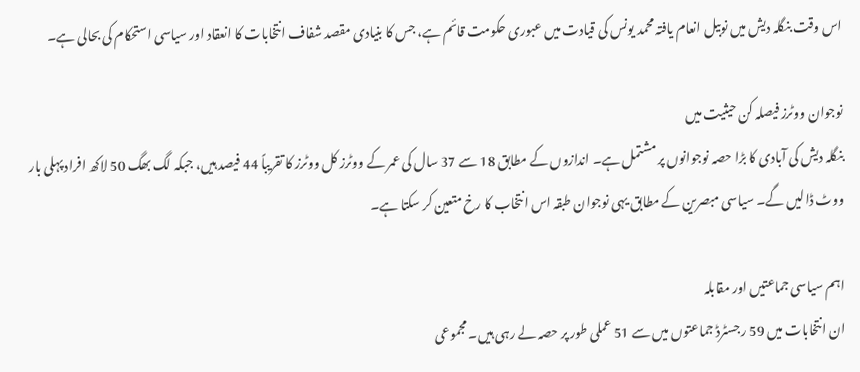اس وقت بنگلہ دیش میں نوبیل انعام یافتہ محمد یونس کی قیادت میں عبوری حکومت قائم ہے، جس کا بنیادی مقصد شفاف انتخابات کا انعقاد اور سیاسی استحکام کی بحالی ہے۔

نوجوان ووٹرز فیصلہ کن حیثیت میں
بنگلہ دیش کی آبادی کا بڑا حصہ نوجوانوں پر مشتمل ہے۔ اندازوں کے مطابق 18 سے 37 سال کی عمر کے ووٹرز کل ووٹرز کا تقریباً 44 فیصد ہیں، جبکہ لگ بھگ 50 لاکھ افراد پہلی بار ووٹ ڈالیں گے۔ سیاسی مبصرین کے مطابق یہی نوجوان طبقہ اس انتخاب کا رخ متعین کر سکتا ہے۔

اہم سیاسی جماعتیں اور مقابلہ
ان انتخابات میں 59 رجسٹرڈ جماعتوں میں سے 51 عملی طور پر حصہ لے رہی ہیں۔ مجموعی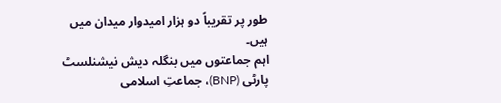طور پر تقریباً دو ہزار امیدوار میدان میں ہیں۔
اہم جماعتوں میں بنگلہ دیش نیشنلسٹ پارٹی (BNP)، جماعتِ اسلامی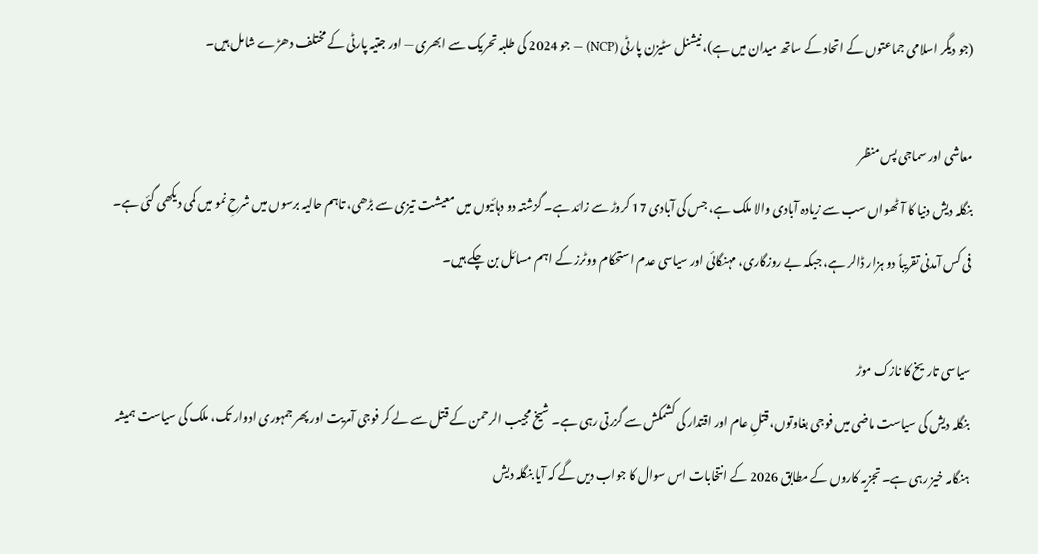(جو دیگر اسلامی جماعتوں کے اتحاد کے ساتھ میدان میں ہے)، نیشنل سٹیزن پارٹی (NCP) — جو 2024 کی طلبہ تحریک سے ابھری — اور جتیہ پارٹی کے مختلف دھڑے شامل ہیں۔

معاشی اور سماجی پس منظر
بنگلہ دیش دنیا کا آٹھواں سب سے زیادہ آبادی والا ملک ہے، جس کی آبادی 17 کروڑ سے زائد ہے۔ گزشتہ دو دہائیوں میں معیشت تیزی سے بڑھی، تاہم حالیہ برسوں میں شرحِ نمو میں کمی دیکھی گئی ہے۔ فی کس آمدنی تقریباً دو ہزار ڈالر ہے، جبکہ بے روزگاری، مہنگائی اور سیاسی عدم استحکام ووٹرز کے اہم مسائل بن چکے ہیں۔

سیاسی تاریخ کا نازک موڑ
بنگلہ دیش کی سیاست ماضی میں فوجی بغاوتوں، قتلِ عام اور اقتدار کی کشمکش سے گزرتی رہی ہے۔ شیخ مجیب الرحمن کے قتل سے لے کر فوجی آمریت اور پھر جمہوری ادوار تک، ملک کی سیاست ہمیشہ ہنگامہ خیز رہی ہے۔ تجزیہ کاروں کے مطابق 2026 کے انتخابات اس سوال کا جواب دیں گے کہ آیا بنگلہ دیش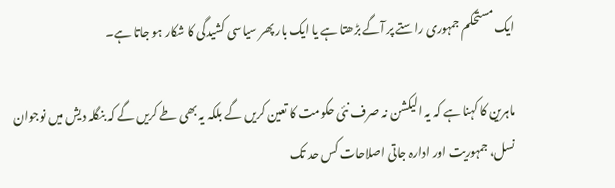ایک مستحکم جمہوری راستے پر آگے بڑھتا ہے یا ایک بار پھر سیاسی کشیدگی کا شکار ہو جاتا ہے۔

ماہرین کا کہنا ہے کہ یہ الیکشن نہ صرف نئی حکومت کا تعین کریں گے بلکہ یہ بھی طے کریں گے کہ بنگلہ دیش میں نوجوان نسل، جمہوریت اور ادارہ جاتی اصلاحات کس حد تک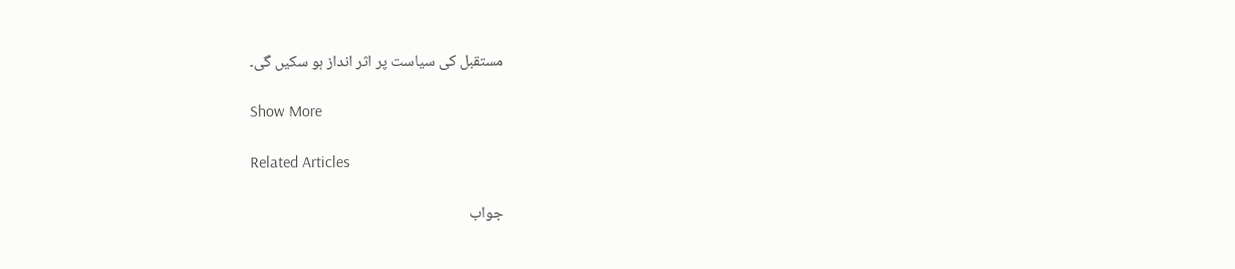مستقبل کی سیاست پر اثر انداز ہو سکیں گی۔

Show More

Related Articles

جواب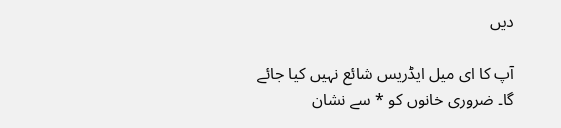دیں

آپ کا ای میل ایڈریس شائع نہیں کیا جائے گا۔ ضروری خانوں کو * سے نشان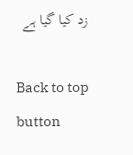زد کیا گیا ہے

Back to top button